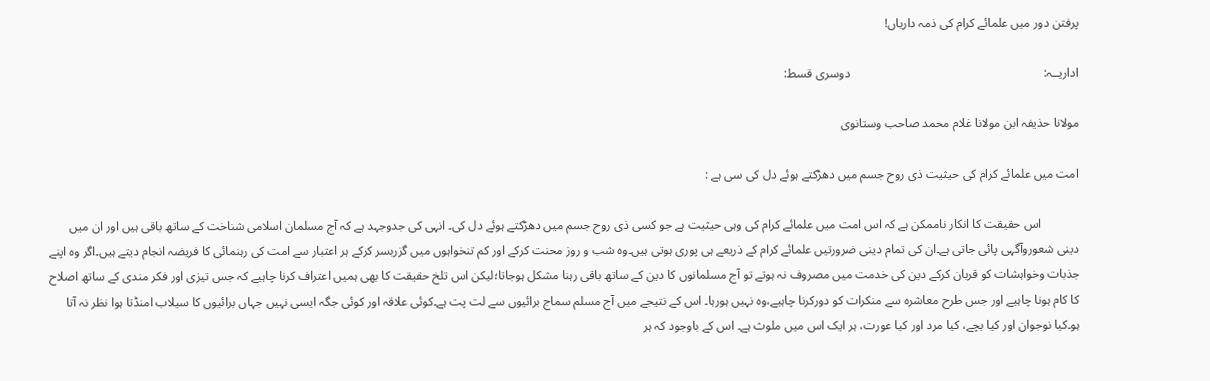پرفتن دور میں علمائے کرام کی ذمہ داریاں!

اداریــہ:                                                              دوسری قسط:

مولانا حذیفہ ابن مولانا غلام محمد صاحب وستانوی

امت میں علمائے کرام کی حیثیت ذی روح جسم میں دھڑکتے ہوئے دل کی سی ہے :

            اس حقیقت کا انکار ناممکن ہے کہ اس امت میں علمائے کرام کی وہی حیثیت ہے جو کسی ذی روح جسم میں دھڑکتے ہوئے دل کی۔ انہی کی جدوجہد ہے کہ آج مسلمان اسلامی شناخت کے ساتھ باقی ہیں اور ان میں دینی شعوروآگہی پائی جاتی ہے۔ان کی تمام دینی ضرورتیں علمائے کرام کے ذریعے ہی پوری ہوتی ہیں۔وہ شب و روز محنت کرکے اور کم تنخواہوں میں گزربسر کرکے ہر اعتبار سے امت کی رہنمائی کا فریضہ انجام دیتے ہیں۔اگر وہ اپنے جذبات وخواہشات کو قربان کرکے دین کی خدمت میں مصروف نہ ہوتے تو آج مسلمانوں کا دین کے ساتھ باقی رہنا مشکل ہوجاتا؛لیکن اس تلخ حقیقت کا بھی ہمیں اعتراف کرنا چاہیے کہ جس تیزی اور فکر مندی کے ساتھ اصلاح کا کام ہونا چاہیے اور جس طرح معاشرہ سے منکرات کو دورکرنا چاہیے،وہ نہیں ہورہا۔ اس کے نتیجے میں آج مسلم سماج برائیوں سے لت پت ہے۔کوئی علاقہ اور کوئی جگہ ایسی نہیں جہاں برائیوں کا سیلاب امنڈتا ہوا نظر نہ آتا ہو۔کیا نوجوان اور کیا بچے، کیا مرد اور کیا عورت، ہر ایک اس میں ملوث ہے۔ اس کے باوجود کہ ہر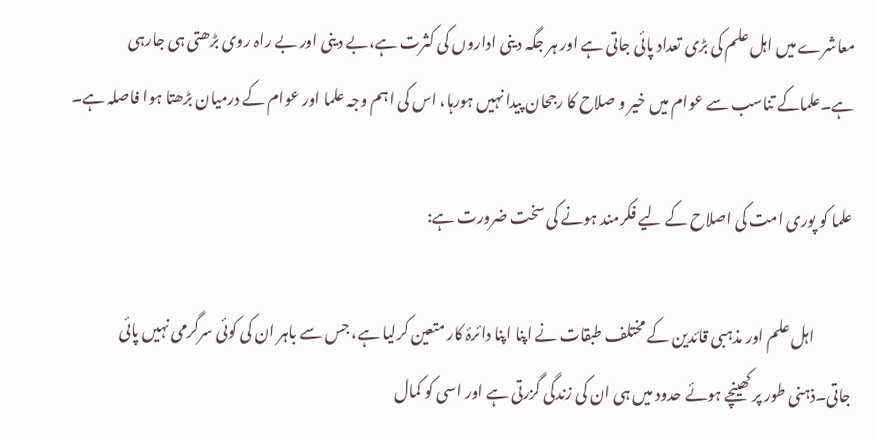معاشرے میں اہل علم کی بڑی تعداد پائی جاتی ہے اور ہر جگہ دینی اداروں کی کثرت ہے،بے دینی اور بے راہ روی بڑھتی ہی جارہی ہے۔علماکے تناسب سے عوام میں خیر و صلاح کا رجحان پیدا نہیں ہورہا، اس کی اہم وجہ علما اور عوام کے درمیان بڑھتا ہوا فاصلہ ہے۔

علما کو پوری امت کی اصلاح کے لیے فکرمند ہونے کی سخت ضرورت ہے:

            اہل علم اور مذہبی قائدین کے مختلف طبقات نے اپنا اپنا دائرۂ کار متعین کرلیا ہے، جس سے باہر ان کی کوئی سرگرمی نہیں پائی جاتی۔ذہنی طور پر کھینچے ہوئے حدود میں ہی ان کی زندگی گزرتی ہے اور اسی کو کمال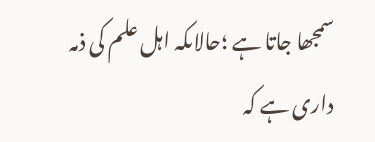سمجھا جاتا ہے ؛حالاںکہ اہل علم کی ذمہ داری ہے کہ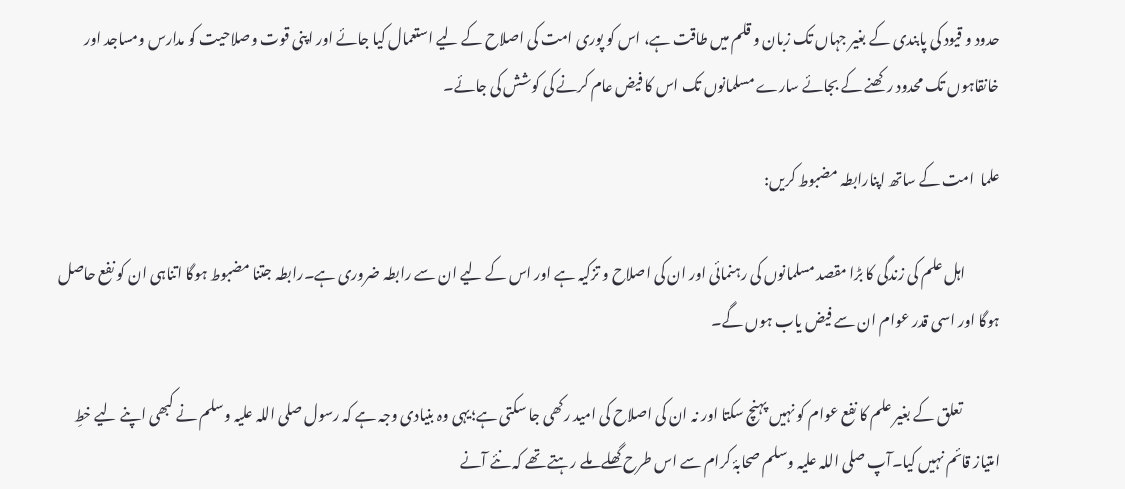حدود و قیود کی پابندی کے بغیر جہاں تک زبان و قلم میں طاقت ہے، اس کو پوری امت کی اصلاح کے لیے استعمال کیا جائے اور اپنی قوت وصلاحیت کو مدارس ومساجد اور خانقاہوں تک محدود رکھنے کے بجائے سارے مسلمانوں تک اس کا فیض عام کرنے کی کوشش کی جائے۔

علما  امت کے ساتھ اپنارابطہ مضبوط کریں:

            اہل علم کی زندگی کا بڑا مقصد مسلمانوں کی رہنمائی اور ان کی اصلاح و تزکیہ ہے اور اس کے لیے ان سے رابطہ ضروری ہے۔رابطہ جتنا مضبوط ہوگا اتناہی ان کو نفع حاصل ہوگا اور اسی قدر عوام ان سے فیض یاب ہوں گے۔

             تعلق کے بغیر علم کا نفع عوام کو نہیں پہنچ سکتا اور نہ ان کی اصلاح کی امید رکھی جا سکتی ہے؛یہی وہ بنیادی وجہ ہے کہ رسول صلی اللہ علیہ وسلم نے کبھی اپنے لیے خطِ امتیاز قائم نہیں کیا۔آپ صلی اللہ علیہ وسلم صحابۂ کرام سے اس طرح گھلے ملے رہتے تھے کہ نئے آنے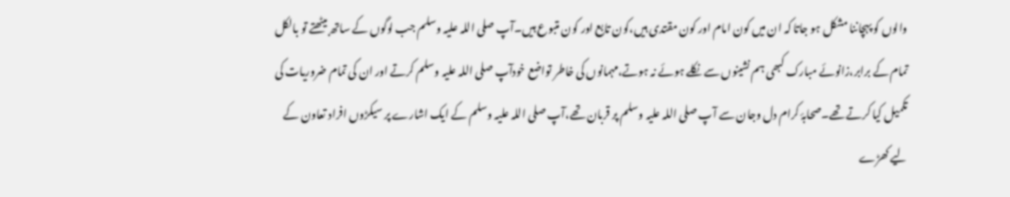والوں کو پہچاننا مشکل ہو جاتا کہ ان میں کون امام اور کون مقتدی ہیں،کون تابع اور کون متبوع ہیں۔آپ صلی اللہ علیہ وسلم جب لوگوں کے ساتھ بیٹھتے تو بالکل تمام کے برابر،زانوئے مبارک کبھی ہم نشینوں سے نکلے ہوئے نہ ہوتے،مہمانوں کی خاطر تواضع خودآپ صلی اللہ علیہ وسلم کرتے اور ان کی تمام ضروریات کی تکمیل کیا کرتے تھے۔صحابۂ کرام دل وجان سے آپ صلی اللہ علیہ وسلم پر قربان تھے،آپ صلی اللہ علیہ وسلم کے ایک اشارے پر سیکڑوں افراد تعاون کے لیے کھڑے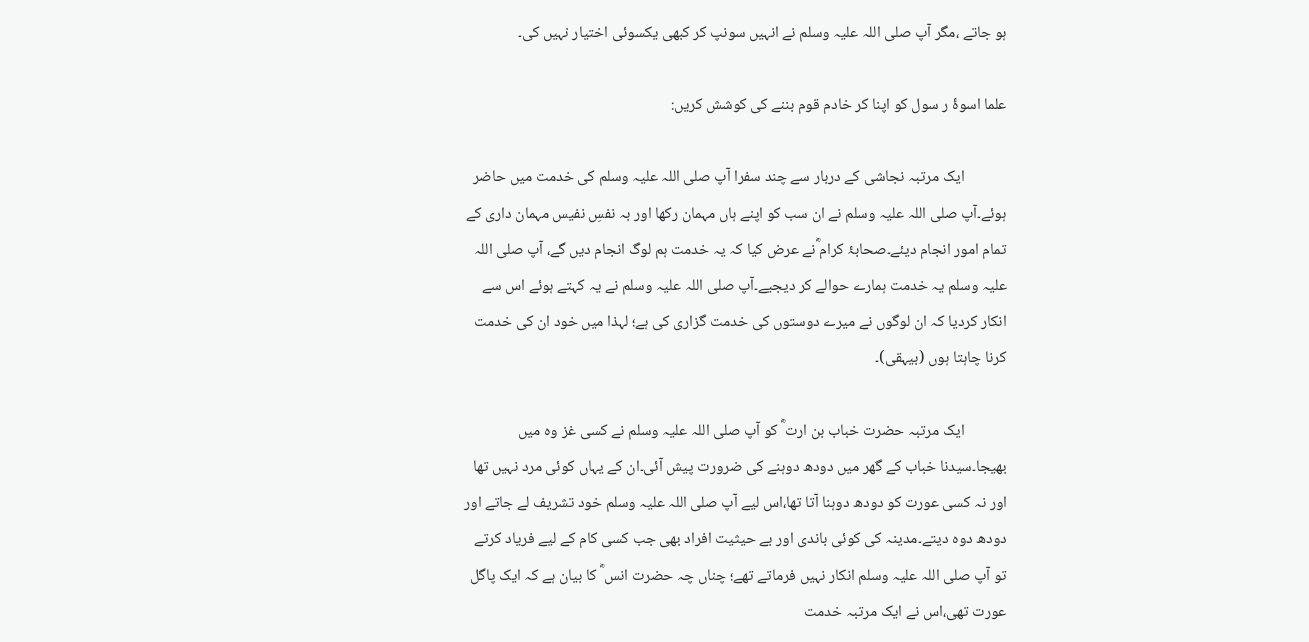ہو جاتے ،مگر آپ صلی اللہ علیہ وسلم نے انہیں سونپ کر کبھی یکسوئی اختیار نہیں کی۔

علما اسوۂ ر سول کو اپنا کر خادم قوم بننے کی کوشش کریں:

            ایک مرتبہ نجاشی کے دربار سے چند سفرا آپ صلی اللہ علیہ وسلم کی خدمت میں حاضر ہوئے۔آپ صلی اللہ علیہ وسلم نے ان سب کو اپنے ہاں مہمان رکھا اور بہ نفسِ نفیس مہمان داری کے تمام امور انجام دیئے۔صحابۂ کرام ؓنے عرض کیا کہ یہ خدمت ہم لوگ انجام دیں گے، آپ صلی اللہ علیہ وسلم یہ خدمت ہمارے حوالے کر دیجیے۔آپ صلی اللہ علیہ وسلم نے یہ کہتے ہوئے اس سے انکار کردیا کہ ان لوگوں نے میرے دوستوں کی خدمت گزاری کی ہے؛ لہذا میں خود ان کی خدمت کرنا چاہتا ہوں (بیہقی)۔

            ایک مرتبہ حضرت خباب بن ارت ؓ کو آپ صلی اللہ علیہ وسلم نے کسی غز وہ میں بھیجا۔سیدنا خباب کے گھر میں دودھ دوہنے کی ضرورت پیش آئی۔ان کے یہاں کوئی مرد نہیں تھا اور نہ کسی عورت کو دودھ دوہنا آتا تھا،اس لیے آپ صلی اللہ علیہ وسلم خود تشریف لے جاتے اور دودھ دوہ دیتے۔مدینہ کی کوئی باندی اور بے حیثیت افراد بھی جب کسی کام کے لیے فریاد کرتے تو آپ صلی اللہ علیہ وسلم انکار نہیں فرماتے تھے؛ چناں چہ حضرت انس ؓ کا بیان ہے کہ ایک پاگل عورت تھی،اس نے ایک مرتبہ خدمت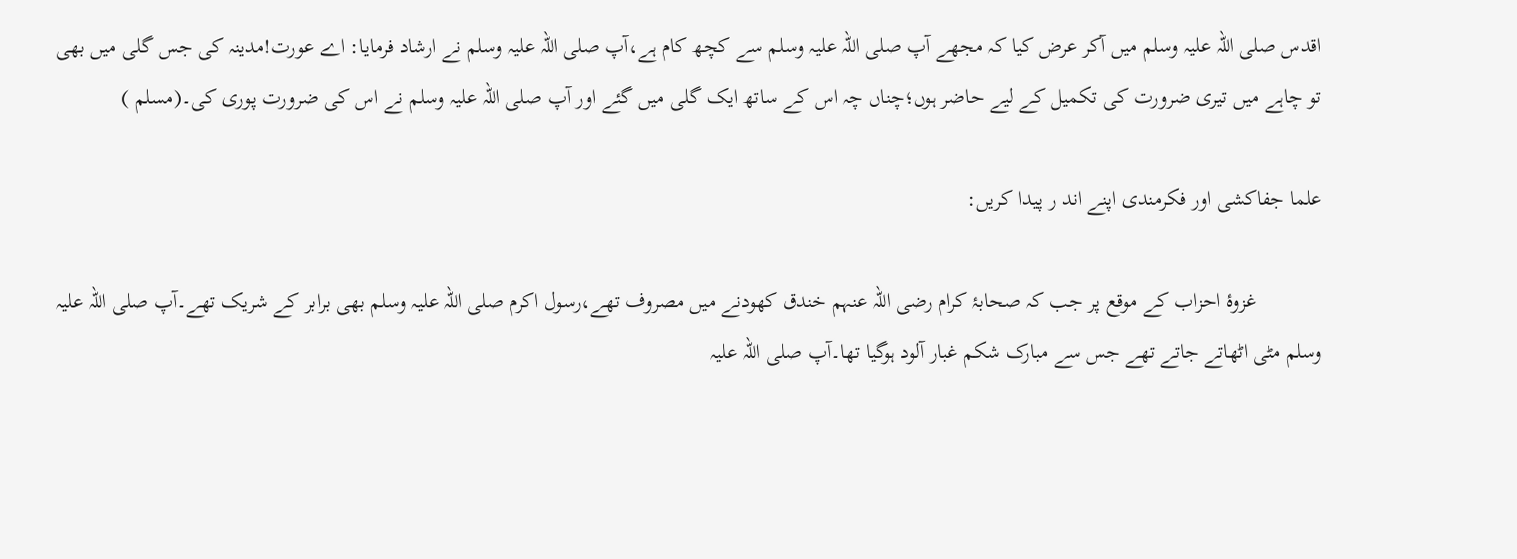اقدس صلی اللہ علیہ وسلم میں آکر عرض کیا کہ مجھے آپ صلی اللہ علیہ وسلم سے کچھ کام ہے،آپ صلی اللہ علیہ وسلم نے ارشاد فرمایا: اے عورت!مدینہ کی جس گلی میں بھی تو چاہے میں تیری ضرورت کی تکمیل کے لیے حاضر ہوں؛چناں چہ اس کے ساتھ ایک گلی میں گئے اور آپ صلی اللہ علیہ وسلم نے اس کی ضرورت پوری کی۔(مسلم )

علما جفاکشی اور فکرمندی اپنے اند ر پیدا کریں:

            غزوۂ احزاب کے موقع پر جب کہ صحابۂ کرام رضی اللہ عنہم خندق کھودنے میں مصروف تھے،رسول اکرم صلی اللہ علیہ وسلم بھی برابر کے شریک تھے۔آپ صلی اللہ علیہ وسلم مٹی اٹھاتے جاتے تھے جس سے مبارک شکم غبار آلود ہوگیا تھا۔آپ صلی اللہ علیہ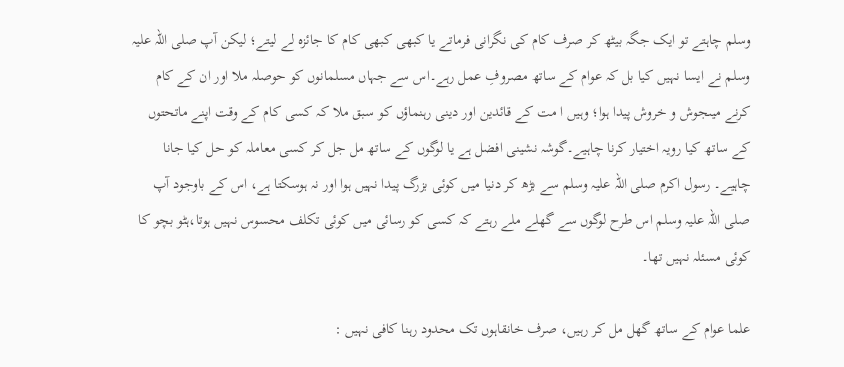وسلم چاہتے تو ایک جگہ بیٹھ کر صرف کام کی نگرانی فرماتے یا کبھی کبھی کام کا جائزہ لے لیتے؛ لیکن آپ صلی اللہ علیہ وسلم نے ایسا نہیں کیا بل کہ عوام کے ساتھ مصروفِ عمل رہے۔اس سے جہاں مسلمانوں کو حوصلہ ملا اور ان کے کام کرنے میںجوش و خروش پیدا ہوا؛ وہیں ا مت کے قائدین اور دینی رہنماؤں کو سبق ملا کہ کسی کام کے وقت اپنے ماتحتوں کے ساتھ کیا رویہ اختیار کرنا چاہیے۔گوشہ نشینی افضل ہے یا لوگوں کے ساتھ مل جل کر کسی معاملہ کو حل کیا جانا چاہیے۔ رسول اکرم صلی اللہ علیہ وسلم سے بڑھ کر دنیا میں کوئی بزرگ پیدا نہیں ہوا اور نہ ہوسکتا ہے، اس کے باوجود آپ صلی اللہ علیہ وسلم اس طرح لوگوں سے گھلے ملے رہتے کہ کسی کو رسائی میں کوئی تکلف محسوس نہیں ہوتا،ہٹو بچو کا کوئی مسئلہ نہیں تھا۔

علما عوام کے ساتھ گھل مل کر رہیں، صرف خانقاہوں تک محدود رہنا کافی نہیں :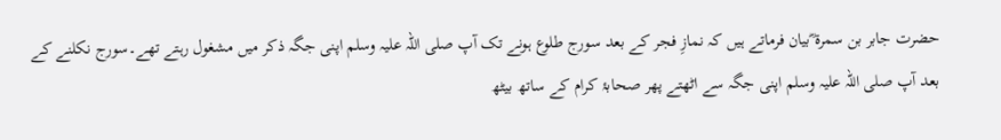حضرت جابر بن سمرۃ ؓبیان فرماتے ہیں کہ نمازِ فجر کے بعد سورج طلوع ہونے تک آپ صلی اللہ علیہ وسلم اپنی جگہ ذکر میں مشغول رہتے تھے۔سورج نکلنے کے بعد آپ صلی اللہ علیہ وسلم اپنی جگہ سے اٹھتے پھر صحابۂ کرام کے ساتھ بیٹھ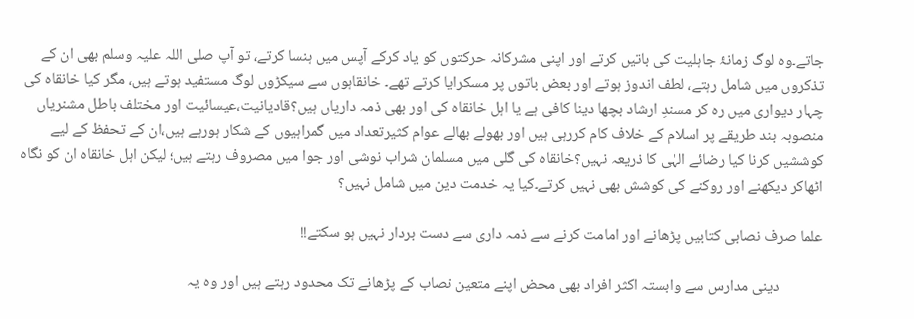جاتے۔وہ لوگ زمانۂ جاہلیت کی باتیں کرتے اور اپنی مشرکانہ حرکتوں کو یاد کرکے آپس میں ہنسا کرتے، تو آپ صلی اللہ علیہ وسلم بھی ان کے تذکروں میں شامل رہتے، لطف اندوز ہوتے اور بعض باتوں پر مسکرایا کرتے تھے۔ خانقاہوں سے سیکڑوں لوگ مستفید ہوتے ہیں، مگر کیا خانقاہ کی چہار دیواری میں رہ کر مسندِ ارشاد بچھا دینا کافی ہے یا اہل خانقاہ کی اور بھی ذمہ داریاں ہیں؟قادیانیت،عیسائیت اور مختلف باطل مشنریاں منصوبہ بند طریقے پر اسلام کے خلاف کام کررہی ہیں اور بھولے بھالے عوام کثیرتعداد میں گمراہیوں کے شکار ہورہے ہیں،ان کے تحفظ کے لیے کوششیں کرنا کیا رضائے الہٰی کا ذریعہ نہیں؟خانقاہ کی گلی میں مسلمان شراب نوشی اور جوا میں مصروف رہتے ہیں؛ لیکن اہل خانقاہ ان کو نگاہ اٹھاکر دیکھنے اور روکنے کی کوشش بھی نہیں کرتے۔کیا یہ خدمت دین میں شامل نہیں؟

علما صرف نصابی کتابیں پڑھانے اور امامت کرنے سے ذمہ داری سے دست بردار نہیں ہو سکتے!!

            دینی مدارس سے وابستہ اکثر افراد بھی محض اپنے متعین نصاب کے پڑھانے تک محدود رہتے ہیں اور وہ یہ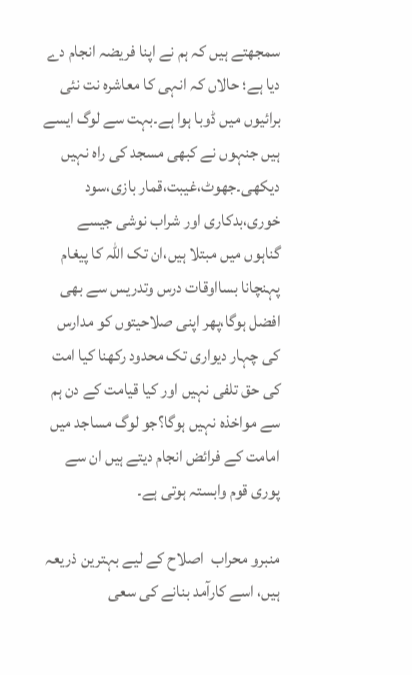سمجھتے ہیں کہ ہم نے اپنا فریضہ انجام دے دیا ہے؛ حالاں کہ انہی کا معاشرہ نت نئی برائیوں میں ڈوبا ہوا ہے۔بہت سے لوگ ایسے ہیں جنہوں نے کبھی مسجد کی راہ نہیں دیکھی۔جھوٹ،غیبت،قمار بازی،سود خوری،بدکاری اور شراب نوشی جیسے گناہوں میں مبتلا ہیں،ان تک اللہ کا پیغام پہنچانا بسااوقات درس وتدریس سے بھی افضل ہوگا،پھر اپنی صلاحیتوں کو مدارس کی چہار دیواری تک محدود رکھنا کیا امت کی حق تلفی نہیں اور کیا قیامت کے دن ہم سے مواخذہ نہیں ہوگا؟جو لوگ مساجد میں امامت کے فرائض انجام دیتے ہیں ان سے پوری قوم وابستہ ہوتی ہے۔

منبرو محراب  اصلاح کے لیے بہترین ذریعہ ہیں، اسے کارآمد بنانے کی سعی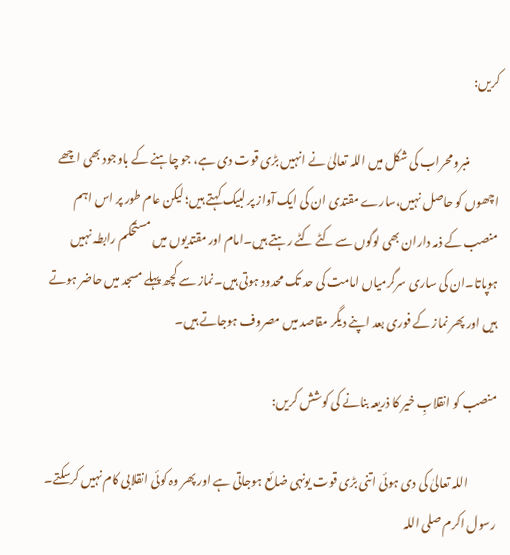کریں:

            منبرو محراب کی شکل میں اللہ تعالیٰ نے انہیں بڑی قوت دی ہے، جو چاہنے کے باوجود بھی اچھے اچھوں کو حاصل نہیں،سارے مقتدی ان کی ایک آواز پر لبیک کہتے ہیں؛ لیکن عام طور پر اس اہم منصب کے ذمہ داران بھی لوگوں سے کٹے کٹے رہتے ہیں۔امام اور مقتدیوں میں مستحکم رابطہ نہیں ہوپاتا۔ان کی ساری سرگرمیاں امامت کی حد تک محدود ہوتی ہیں۔نماز سے کچھ پہلے مسجد میں حاضر ہوتے ہیں اور پھر نماز کے فوری بعد اپنے دیگر مقاصد میں مصروف ہوجاتے ہیں۔

منصب کو انقلابِ خیر کا ذریعہ بنانے کی کوشش کریں:

            اللہ تعالیٰ کی دی ہوئی اتنی بڑی قوت یونہی ضائع ہوجاتی ہے اور پھر وہ کوئی انقلابی کام نہیں کرسکتے۔ رسول اکرم صلی اللہ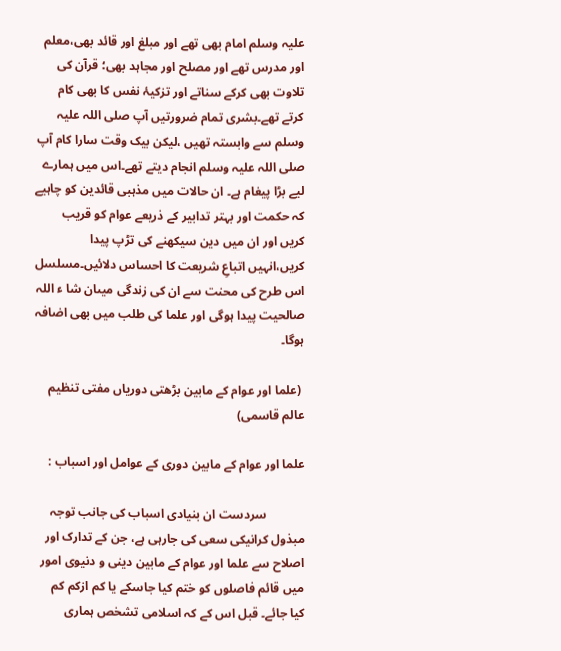علیہ وسلم امام بھی تھے اور مبلغ اور قائد بھی،معلم اور مدرس تھے اور مصلح اور مجاہد بھی؛ قرآن کی تلاوت بھی کرکے سناتے اور تزکیۂ نفس کا بھی کام کرتے تھے۔بشری تمام ضرورتیں آپ صلی اللہ علیہ وسلم سے وابستہ تھیں ،لیکن بیک وقت سارا کام آپ صلی اللہ علیہ وسلم انجام دیتے تھے۔اس میں ہمارے لیے بڑا پیغام ہے۔ ان حالات میں مذہبی قائدین کو چاہیے کہ حکمت اور بہتر تدابیر کے ذریعے عوام کو قریب کریں اور ان میں دین سیکھنے کی تڑپ پیدا کریں،انہیں اتباعِ شریعت کا احساس دلائیں۔مسلسل اس طرح کی محنت سے ان کی زندگی میںان شا ء اللہ صالحیت پیدا ہوگی اور علما کی طلب میں بھی اضافہ ہوگا۔

 (علما اور عوام کے مابین بڑھتی دوریاں مفتی تنظیم عالم قاسمی)

علما اور عوام کے مابین دوری کے عوامل اور اسباب :

            سردست ان بنیادی اسباب کی جانب توجہ مبذول کرانیکی سعی کی جارہی ہے، جن کے تدارک اور اصلاح سے علما اور عوام کے مابین دینی و دنیوی امور میں قائم فاصلوں کو ختم کیا جاسکے یا کم ازکم کم کیا جائے۔ قبل اس کے کہ اسلامی تشخص ہماری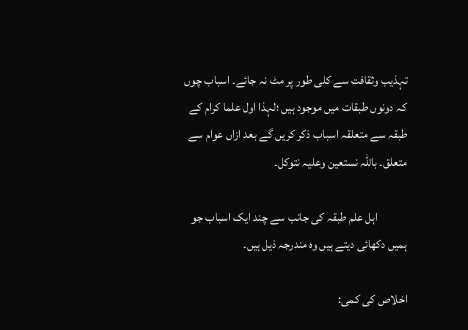تہذیب وثقافت سے کلی طور پر مٹ نہ جائے۔ اسباب چوں کہ دونوں طبقات میں موجود ہیں ؛لہذا اول علما کرام کے طبقہ سے متعلقہ اسباب ذکر کریں گے بعد ازاں عوام سے متعلق۔ باللّٰہ نستعین وعلیہ نتوکل۔

            اہل علم طبقہ کی جانب سے چند ایک اسباب جو ہمیں دکھائی دیتے ہیں وہ مندرجہ ذیل ہیں۔

اخلاص کی کمی: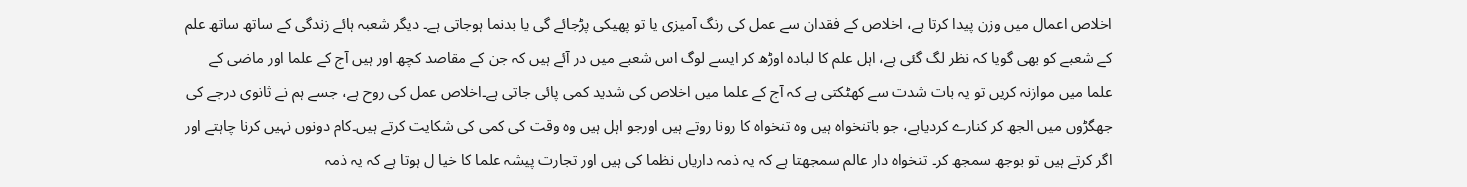اخلاص اعمال میں وزن پیدا کرتا ہے، اخلاص کے فقدان سے عمل کی رنگ آمیزی یا تو پھیکی پڑجائے گی یا بدنما ہوجاتی ہے۔ دیگر شعبہ ہائے زندگی کے ساتھ ساتھ علم کے شعبے کو بھی گویا کہ نظر لگ گئی ہے، اہل علم کا لبادہ اوڑھ کر ایسے لوگ اس شعبے میں در آئے ہیں کہ جن کے مقاصد کچھ اور ہیں آج کے علما اور ماضی کے علما میں موازنہ کریں تو یہ بات شدت سے کھٹکتی ہے کہ آج کے علما میں اخلاص کی شدید کمی پائی جاتی ہے۔اخلاص عمل کی روح ہے، جسے ہم نے ثانوی درجے کی جھگڑوں میں الجھ کر کنارے کردیاہے، جو باتنخواہ ہیں وہ تنخواہ کا رونا روتے ہیں اورجو اہل ہیں وہ وقت کی کمی کی شکایت کرتے ہیں۔کام دونوں نہیں کرنا چاہتے اور اگر کرتے ہیں تو بوجھ سمجھ کر۔ تنخواہ دار عالم سمجھتا ہے کہ یہ ذمہ داریاں نظما کی ہیں اور تجارت پیشہ علما کا خیا ل ہوتا ہے کہ یہ ذمہ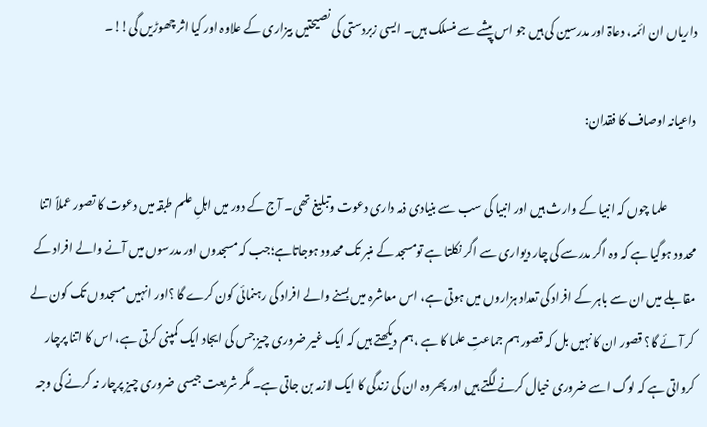داریاں ان ائمہ، دعاۃ اور مدرسین کی ہیں جو اس پیشے سے منسلک ہیں۔ ایسی زبردستی کی نصیحتیں بیزاری کے علاوہ اور کیا اثر چھوڑیں گی!!۔

داعیانہ اوصاف کا فقدان:

            علما چوں کہ انبیا کے وارث ہیں اور انبیا کی سب سے بنیادی ذمہ داری دعوت وتبلیغ تھی۔ آج کے دور میں اہلِ علم طبقہ میں دعوت کا تصور عملاً اتنا محدود ہوگیا ہے کہ وہ اگر مدرسے کی چار دیواری سے اگر نکلتا ہے تومسجد کے منبر تک محدود ہوجاتاہے؛جب کہ مسجدوں اور مدرسوں میں آنے والے افراد کے مقابلے میں ان سے باہر کے افراد کی تعداد ہزاروں میں ہوتی ہے، اس معاشرہ میں بسنے والے افراد کی رہنمائی کون کرے گا ؟اور انہیں مسجدوں تک کون لے کر آئے گا؟ قصور ان کا نہیں بل کہ قصور ہم جماعتِ علما کا ہے ،ہم دیکھتے ہیں کہ ایک غیر ضروری چیز جس کی ایجاد ایک کمپنی کرتی ہے، اس کا اتنا پرچار کرواتی ہے کہ لوگ اسے ضروری خیال کرنے لگتے ہیں اور پھر وہ ان کی زندگی کا ایک لازمہ بن جاتی ہے۔ مگر شریعت جیسی ضروری چیز پرچار نہ کرنے کی وجہ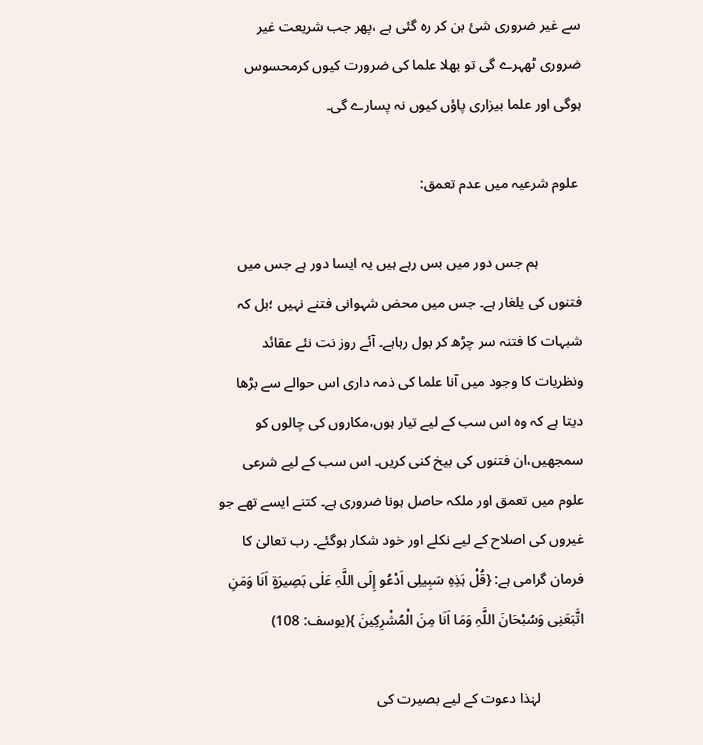سے غیر ضروری شیٔ بن کر رہ گئی ہے ،پھر جب شریعت غیر ضروری ٹھہرے گی تو بھلا علما کی ضرورت کیوں کرمحسوس ہوگی اور علما بیزاری پاؤں کیوں نہ پسارے گی۔

 علوم شرعیہ میں عدم تعمق:

            ہم جس دور میں بس رہے ہیں یہ ایسا دور ہے جس میں فتنوں کی یلغار ہے۔ جس میں محض شہوانی فتنے نہیں ؛بل کہ شبہات کا فتنہ سر چڑھ کر بول رہاہے۔ آئے روز نت نئے عقائد ونظریات کا وجود میں آنا علما کی ذمہ داری اس حوالے سے بڑھا دیتا ہے کہ وہ اس سب کے لیے تیار ہوں،مکاروں کی چالوں کو سمجھیں،ان فتنوں کی بیخ کنی کریں۔ اس سب کے لیے شرعی علوم میں تعمق اور ملکہ حاصل ہونا ضروری ہے۔ کتنے ایسے تھے جو غیروں کی اصلاح کے لیے نکلے اور خود شکار ہوگئے۔ رب تعالیٰ کا فرمان گرامی ہے: {قُلْ ہَذِہِ سَبِیلِی اَدْعُو إِلَی اللَّہِ عَلٰی بَصِیرَۃٍ اَنَا وَمَنِ اتَّبَعَنِی وَسُبْحَانَ اللَّہِ وَمَا اَنَا مِنَ الْمُشْرِکِینَ }(یوسف: 108)

            لہٰذا دعوت کے لیے بصیرت کی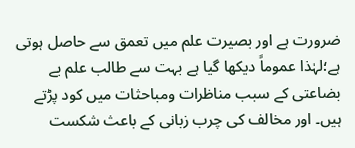ضرورت ہے اور بصیرت علم میں تعمق سے حاصل ہوتی ہے؛لہٰذا عموماً دیکھا گیا ہے بہت سے طالب علم بے بضاعتی کے سبب مناظرات ومباحثات میں کود پڑتے ہیں۔ اور مخالف کی چرب زبانی کے باعث شکست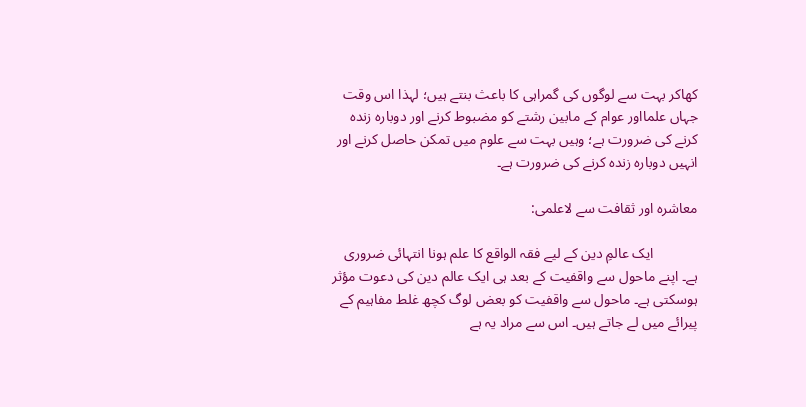کھاکر بہت سے لوگوں کی گمراہی کا باعث بنتے ہیں؛ لہذا اس وقت جہاں علمااور عوام کے مابین رشتے کو مضبوط کرنے اور دوبارہ زندہ کرنے کی ضرورت ہے؛ وہیں بہت سے علوم میں تمکن حاصل کرنے اور انہیں دوبارہ زندہ کرنے کی ضرورت ہے۔

معاشرہ اور ثقافت سے لاعلمی:

            ایک عالمِ دین کے لیے فقہ الواقع کا علم ہونا انتہائی ضروری ہے۔ اپنے ماحول سے واقفیت کے بعد ہی ایک عالم دین کی دعوت مؤثر ہوسکتی ہے۔ ماحول سے واقفیت کو بعض لوگ کچھ غلط مفاہیم کے پیرائے میں لے جاتے ہیں۔ اس سے مراد یہ ہے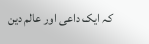کہ ایک داعی اور عالم دین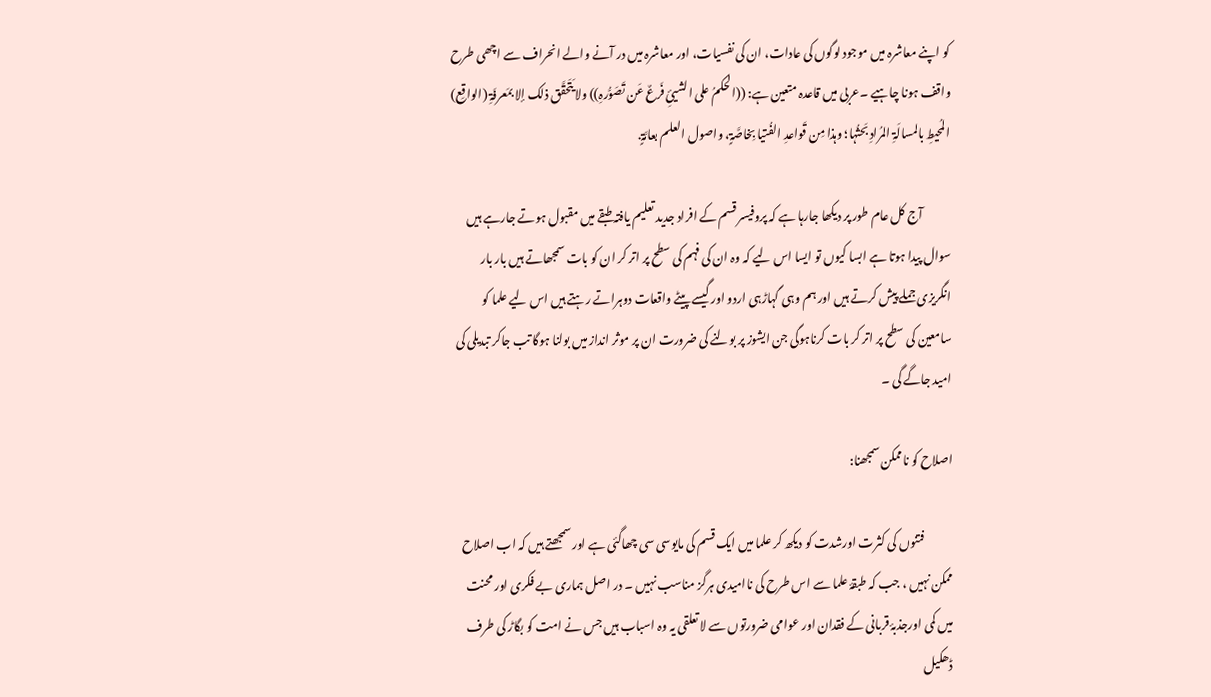کو اپنے معاشرہ میں موجود لوگوں کی عادات، ان کی نفسیات، اور معاشرہ میں در آنے والے انحراف سے اچھی طرح واقف ہونا چاہیے ۔عربی میں قاعدہ متعین ہے: ((الحکمُ علی الشیئِ فَرعٌ عَن تَصَوُّرہِ)) ولا یَتَحقَّق ذلک إلا بمَعرفَۃِ (الواقِع) المُحیطِ بالمسالَۃِ المُرادِ بَحثُہا؛ وہذا مِن قَواعدِ الفُتیا بِخاصَّۃٍ، واصول العلم بعامَّۃٍ.

            آج کل عام طور پر دیکھا جارہا ہے کہ پروفیسر قسم کے افراد جدید تعلیم یافتہ طبقے میں مقبول ہوتے جارہے ہیں سوال پیدا ہوتا ہے ابسا کیوں تو ایسا اس لیے کہ وہ ان کی فہم کی سطح پر اتر کر ان کو بات سمجھاتے ہیں بار بار انگریزی جملے پیش کرتے ہیں اور ہم وہی گہاڑہی اردو اور گیسے پیٹے واقعات دوہراتے رہتے ہیں اس لیے علما کو سامعین کی سطح پر اتر کر بات کرناہوگی جن ایشوز پر بولنے کی ضرورت ان پر موثر انداز میں بولنا ہوگا تب جاکر تبدیلی کی امید جاگے گی ۔

اصلاح کو ناممکن سمجھنا:

            فتنوں کی کثرت اورشدت کو دیکھ کر علما میں ایک قسم کی مایوسی سی چھاگئی ہے اور سمجھتے ہیں کہ اب اصلاح ممکن نہیں ، جب کہ طبقۂ علما سے اس طرح کی ناامیدی ہرگز مناسب نہیں ۔ در اصل ہماری بے فکری اور محنت میں کمی اورجذبۂ قربانی کے فقدان اور عوامی ضرورتوں سے لا تعلقی یہ وہ اسباب ہیں جس نے امت کو بگاڑ کی طرف ڈھکیل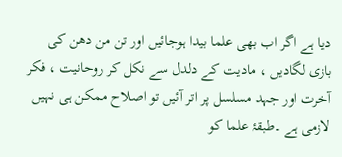دیا ہے اگر اب بھی علما بیدا ہوجائیں اور تن من دھن کی بازی لگادیں ، مادیت کے دلدل سے نکل کر روحانیت ، فکر آخرت اور جہد مسلسل پر اتر آئیں تو اصلاح ممکن ہی نہیں لازمی ہے ۔طبقۂ علما کو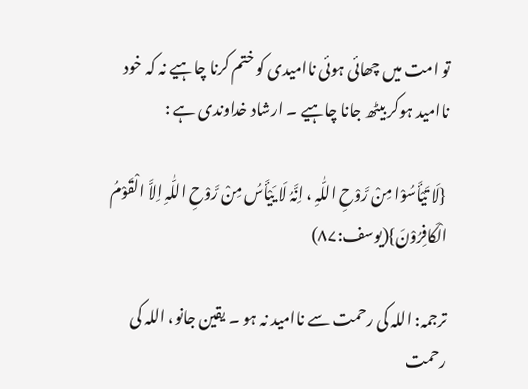تو امت میں چھائی ہوئی ناامیدی کو ختم کرنا چاہیے نہ کہ خود ناامید ہوکر بیٹھ جانا چاہیے ۔ ارشاد خداوندی ہے :

 {لَا تَیْأَسُوْا مِنْ رَّوْحِ اللّٰہِ ، اِنَّہُ لَا یَیْأَسُ مِنْ رَّوْحِ اللّٰہِ اِلاَّ الْقَوْمُ الْکَافِرُوْنَ}(یوسف:۸۷)

ترجمہ: اللہ کی رحمت سے ناامید نہ ہو ۔ یقین جانو، اللہ کی رحمت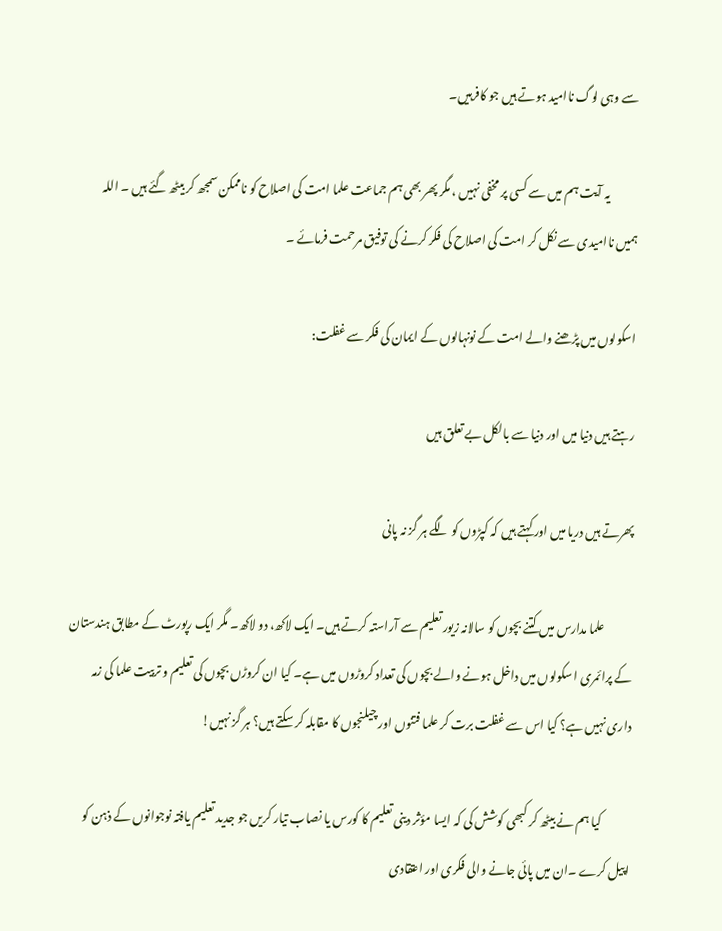سے وہی لوگ ناامید ہوتے ہیں جو کافرہیں۔

            یہ آیت ہم میں سے کسی پر مخفی نہیں ، مگر پھر بھی ہم جماعت علما امت کی اصلاح کو ناممکن سمجھ کر بیٹھ گئے ہیں ۔ اللہ ہمیں ناامیدی سے نکل کر امت کی اصلاح کی فکر کرنے کی توفیق مرحمت فرمائے ۔

اسکولوں میں پڑھنے والے امت کے نونہالوں کے ایمان کی فکر سے غفلت:

رہتے ہیں دنیا میں اور دنیا سے بالکل بے تعلق ہیں

پھرتے ہیں دریا میں اور کہتے ہیں کہ کپڑوں کو لگے ہر گز نہ پانی

            علما مدارس میں کتنے بچوں کو سالانہ زیور تعلیم سے آراستہ کرتے ہیں۔ ایک لاکھ، دو لاکھ۔ مگر ایک رپورٹ کے مطابق ہندستان کے پرائمری ا سکولوں میں داخل ہونے والے بچوں کی تعداد کروڑوں میں ہے۔ کیا ان کروڑں بچوں کی تعلیم و تربیت علما کی زمہ داری نہیں ہے؟ کیا اس سے غفلت برت کر علما فتنوں اور چیلنجوں کا مقابلہ کر سکتے ہیں؟ ہر گز نہیں!

            کیا ہم نے بیٹھ کر کبھی کوشش کی کہ ایسا مؤثر دینی تعلیم کا کورس یا نصاب تیار کریں جو جدید تعلیم یافتہ نوجوانوں کے ذہن کو اپیل کرے ۔ان میں پائی جانے والی فکری اور اعتقادی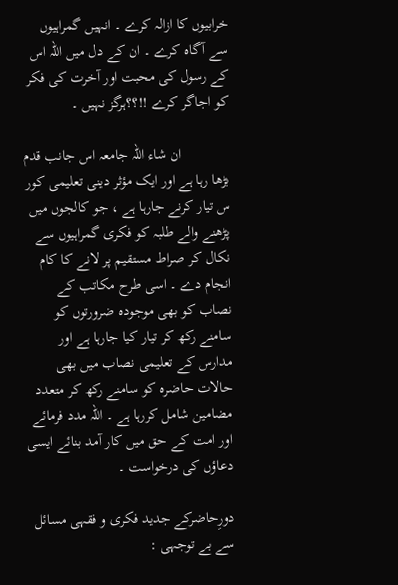خرابیوں کا ازالہ کرے ۔ انہیں گمراہیوں سے آگاہ کرے ۔ ان کے دل میں اللہ اس کے رسول کی محبت اور آخرت کی فکر کو اجاگر کرے !!؟؟ہرگز نہیں ۔

             ان شاء اللہ جامعہ اس جانب قدم بڑھا رہا ہے اور ایک مؤثر دینی تعلیمی کور س تیار کرنے جارہا ہے ، جو کالجوں میں پڑھنے والے طلبہ کو فکری گمراہیوں سے نکال کر صراط مستقیم پر لانے کا کام انجام دے ۔ اسی طرح مکاتب کے نصاب کو بھی موجودہ ضرورتوں کو سامنے رکھ کر تیار کیا جارہا ہے اور مدارس کے تعلیمی نصاب میں بھی حالات حاضرہ کو سامنے رکھ کر متعدد مضامین شامل کررہا ہے ۔ اللہ مدد فرمائے اور امت کے حق میں کار آمد بنائے ایسی دعاؤں کی درخواست ۔

دورِحاضرکے جدید فکری و فقہی مسائل سے بے توجہی :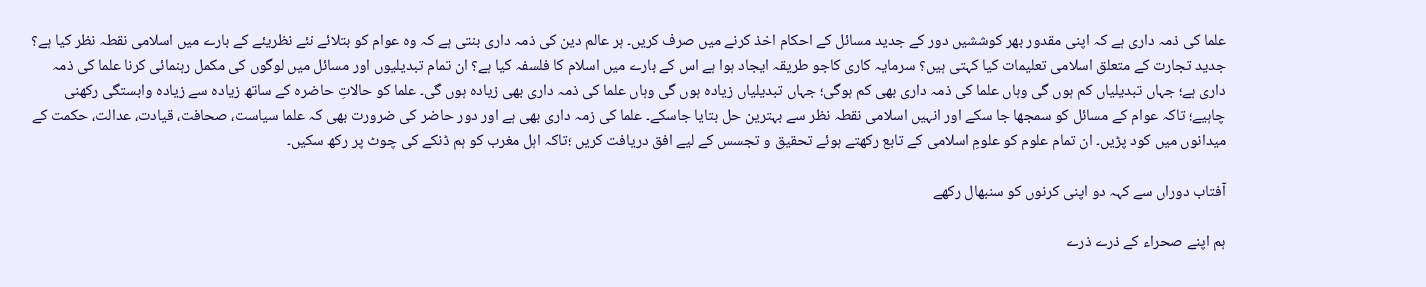علما کی ذمہ داری ہے کہ اپنی مقدور بھر کوششیں دور کے جدید مسائل کے احکام اخذ کرنے میں صرف کریں۔ ہر عالم دین کی ذمہ داری بنتی ہے کہ وہ عوام کو بتلائے نئے نظریئے کے بارے میں اسلامی نقطہ نظر کیا ہے؟ جدید تجارت کے متعلق اسلامی تعلیمات کیا کہتی ہیں؟ سرمایہ کاری کاجو طریقہ ایجاد ہوا ہے اس کے بارے میں اسلام کا فلسفہ کیا ہے؟ ان تمام تبدیلیوں اور مسائل میں لوگوں کی مکمل رہنمائی کرنا علما کی ذمہ داری ہے؛ جہاں تبدیلیاں کم ہوں گی وہاں علما کی ذمہ داری بھی کم ہوگی؛ جہاں تبدیلیاں زیادہ ہوں گی وہاں علما کی ذمہ داری بھی زیادہ ہوں گی۔ علما کو حالاتِ حاضرہ کے ساتھ زیادہ سے زیادہ وابستگی رکھنی چاہیے؛ تاکہ عوام کے مسائل کو سمجھا جا سکے اور انہیں اسلامی نقطہ نظر سے بہترین حل بتایا جاسکے۔ علما کی زمہ داری بھی ہے اور دور حاضر کی ضرورت بھی کہ علما سیاست، صحافت، قیادت، عدالت، حکمت کے میدانوں میں کود پڑیں۔ ان تمام علوم کو علومِ اسلامی کے تابع رکھتے ہوئے تحقیق و تجسس کے لیے افق دریافت کریں ؛تاکہ اہل مغرب کو ہم ڈنکے کی چوٹ پر رکھ سکیں۔

آفتاب دوراں سے کہہ دو اپنی کرنوں کو سنبھال رکھے

ہم اپنے صحراء کے ذرے ذرے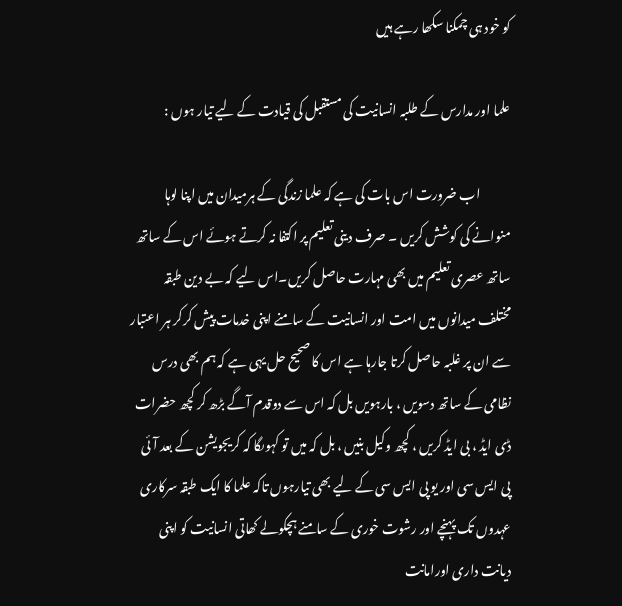کو خود ہی چمکنا سکھا رہے ہیں

علما اور مدارس کے طلبہ انسانیت کی مستقبل کی قیادت کے لیے تیار ہوں :

            اب ضرورت اس بات کی ہے کہ علما زندگی کے ہرمیدان میں اپنا لوہا منوانے کی کوشش کریں ۔ صرف دینی تعلیم پر اکتفا نہ کرتے ہوئے اس کے ساتھ ساتھ عصری تعلیم میں بھی مہارت حاصل کریں۔اس لیے کہ بے دین طبقہ مختلف میدانوں میں امت اور انسانیت کے سامنے اپنی خدمات پیش کرکر ہر اعتبار سے ان پر غلبہ حاصل کرتا جارہا ہے اس کا صحیح حل یہی ہے کہ ہم بھی درس نظامی کے ساتھ دسویں ، بارہویں بل کہ اس سے دوقدم آگے بڑھ کر کچھ حضرات ڈی ایڈ ، بی ایڈ کریں ، کچھ وکیل بنیں ، بل کہ میں تو کہوںگا کہ کریجویشن کے بعد آئی پی ایس سی اور یو پی ایس سی کے لیے بھی تیارہوں تاکہ علما کا ایک طبقہ سرکاری عہدوں تک پہنچے اور رشوت خوری کے سامنے ہچکولے کھاتی انسانیت کو اپنی دیانت داری اورامانت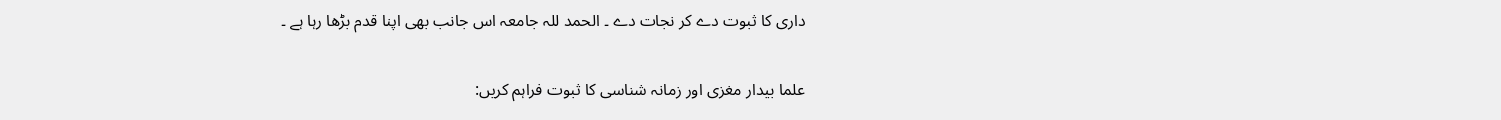داری کا ثبوت دے کر نجات دے ۔ الحمد للہ جامعہ اس جانب بھی اپنا قدم بڑھا رہا ہے ۔

علما بیدار مغزی اور زمانہ شناسی کا ثبوت فراہم کریں: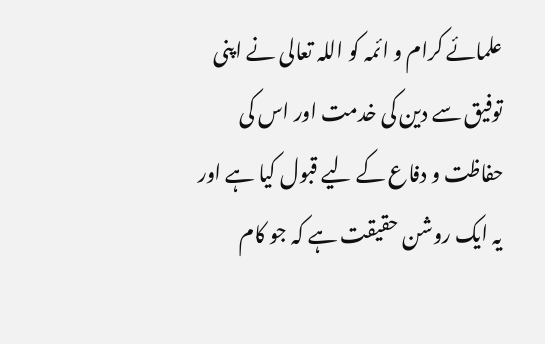علمائے کرام و ائمہ کو اللہ تعالی نے اپنی توفیق سے دین کی خدمت اور اس کی حفاظت و دفاع کے لیے قبول کیا ہے اور یہ ایک روشن حقیقت ہے کہ جو کام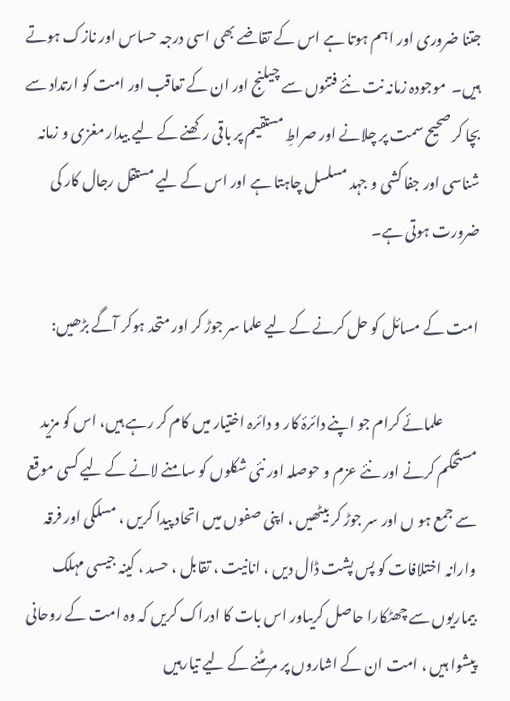جتنا ضروری اور اہم ہوتا ہے اس کے تقاضے بھی اسی درجہ حساس اور نازک ہوتے ہیں۔  موجودہ زمانہ نت نئے فتنوں سے چیلنج اور ان کے تعاقب اور امت کو ارتداد سے بچا کر صحیح سمت پر چلانے اور صراطِ مستقیم پر باقی رکھنے کے لیے بیدار مغزی و زمانہ شناسی اور جفا کشی و جہد مسلسل چاہتا ہے اور اس کے لیے مستقل رجال کار کی ضرورت ہوتی ہے۔

امت کے مسائل کو حل کرنے کے لیے علما سر جوڑ کر اور متحد ہوکر آگے بڑھیں:

            علمائے کرام جو اپنے دائرۂ کار و دائرہ اختیار میں کام کر رہے ہیں، اس کو مزید مستحکم کرنے اور نئے عزم و حوصلہ اور نئی شکلوں کو سامنے لانے کے لیے کسی موقع سے جمع ہو ں اور سر جوڑ کر بیٹھیں ، اپنی صفوں میں اتحاد پیدا کریں ، مسلکی اور فرقہ وارانہ اختلافات کو پس پشت ڈال دیں ، انانیت ، تقابل ، حسد ، کینہ جیسی مہلک بیماریوں سے چھٹکارا حاصل کریںاور اس بات کا ادراک کریں کہ وہ امت کے روحانی پیشوا ہیں ، امت ان کے اشاروں پر مر مٹنے کے لیے تیارہیں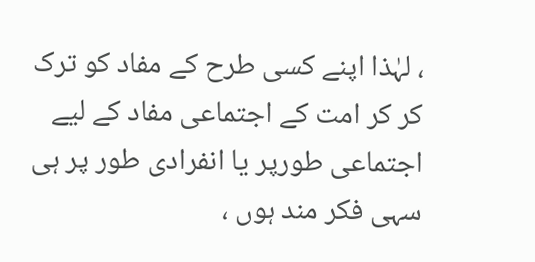، لہٰذا اپنے کسی طرح کے مفاد کو ترک کر کر امت کے اجتماعی مفاد کے لیے اجتماعی طورپر یا انفرادی طور پر ہی سہی فکر مند ہوں ،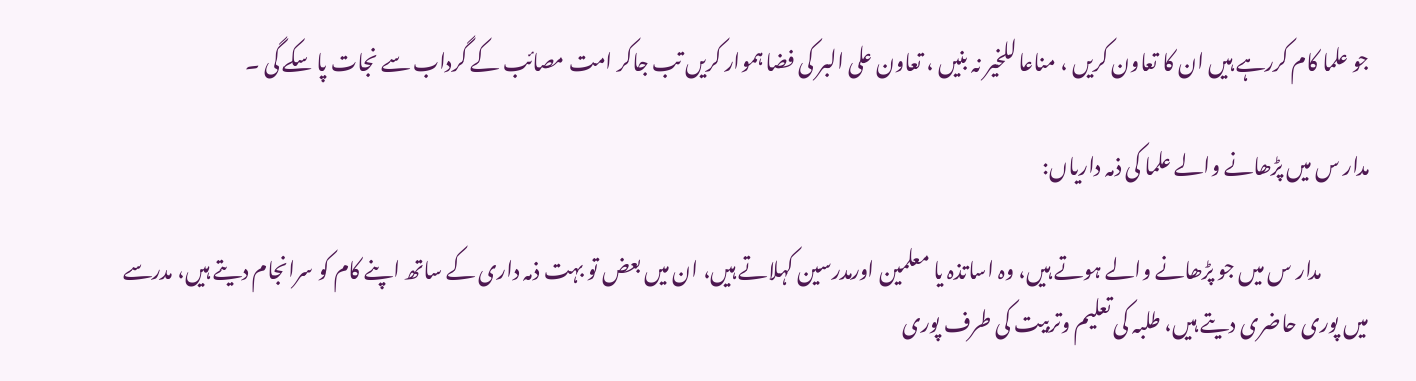جو علما کام کررہے ہیں ان کا تعاون کریں ، مناعا للخیر نہ بنیں ، تعاون علی البر کی فضا ہموار کریں تب جاکر امت مصائب کے گرداب سے نجات پا سکے گی ۔

مدار س میں پڑھانے والے علما کی ذمہ داریاں:

            مدار س میں جو پڑھانے والے ہوتے ہیں، وہ اساتذہ یا معلمین اورمدرسین کہلاتے ہیں، ان میں بعض تو بہت ذمہ داری کے ساتھ اپنے کام کو سرانجام دیتے ہیں، مدرسے میں پوری حاضری دیتے ہیں، طلبہ کی تعلیم وتربیت کی طرف پوری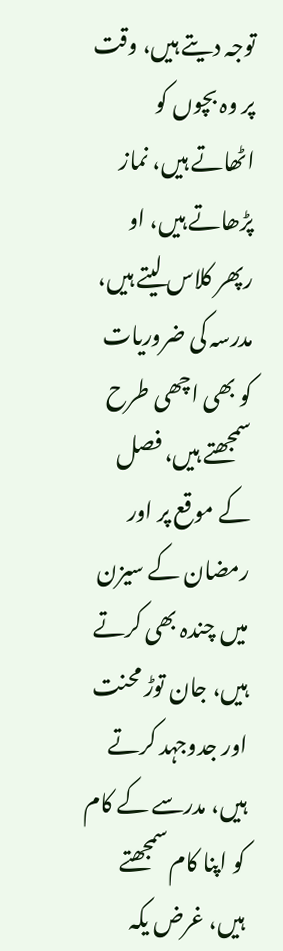توجہ دیتے ہیں، وقت پر وہ بچوں کو اٹھاتے ہیں، نماز پڑھاتے ہیں، او رپھر کلاس لیتے ہیں، مدرسہ کی ضروریات کو بھی اچھی طرح سمجھتے ہیں، فصل کے موقع پر اور رمضان کے سیزن میں چندہ بھی کرتے ہیں، جان توڑ محنت اور جدوجہد کرتے ہیں، مدرسے کے کام کو اپنا کام سمجھتے ہیں، غرض یکہ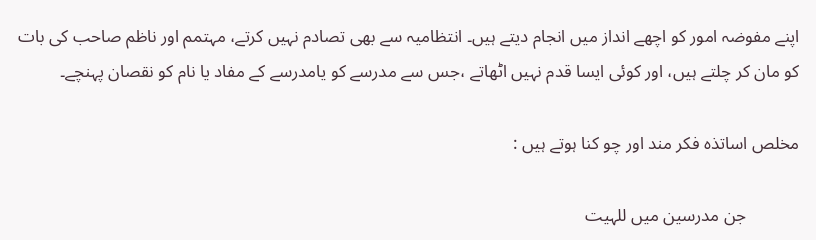اپنے مفوضہ امور کو اچھے انداز میں انجام دیتے ہیں۔ انتظامیہ سے بھی تصادم نہیں کرتے، مہتمم اور ناظم صاحب کی بات کو مان کر چلتے ہیں، اور کوئی ایسا قدم نہیں اٹھاتے ،جس سے مدرسے کو یامدرسے کے مفاد یا نام کو نقصان پہنچے۔

مخلص اساتذہ فکر مند اور چو کنا ہوتے ہیں :

            جن مدرسین میں للہیت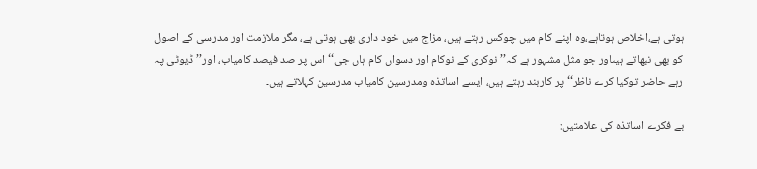ہوتی ہے،اخلاص ہوتاہے،وہ اپنے کام میں چوکس رہتے ہیں، مزاج میں خود داری بھی ہوتی ہے، مگر ملازمت اور مدرسی کے اصول کو بھی نبھاتے ہیںاور جو مثل مشہور ہے کہ’’نوکری کے نوکام اور دسواں کام ہاں جی‘‘ اس پر صد فیصد کامیاب، اور’’ڈیوٹی پہ رہے حاضر توکیا کرے ناظر‘‘ پر کاربند رہتے ہیں، ایسے اساتذہ ومدرسین کامیاب مدرسین کہلاتے ہیں۔

بے فکرے اساتذہ کی علامتیں: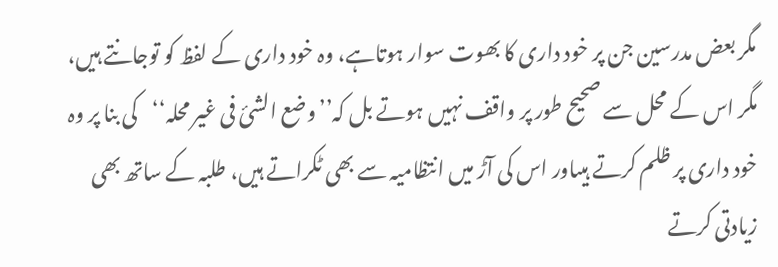مگر بعض مدرسین جن پر خود داری کا بھوت سوار ہوتاہے، وہ خود داری کے لفظ کو توجانتے ہیں، مگر اس کے محل سے صحیح طور پر واقف نہیں ہوتے بل کہ’’وضع الشئ فی غیر محلہ‘‘کی بنا پر وہ خود داری پر ظلم کرتے ہیںاور اس کی آڑ میں انتظامیہ سے بھی ٹکراتے ہیں، طلبہ کے ساتھ بھی زیادتی کرتے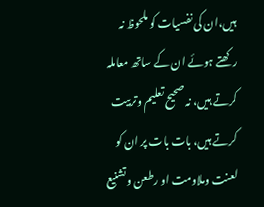ہیں،ان کی نفسیات کو ملحوظ نہ رکھتے ہوئے ان کے ساتھ معاملہ کرتے ہیں، نہ صحیح تعلیم وتربیت کرتے ہیں، بات بات پر ان کو لعنت وملاومت او رطعن وتشنیع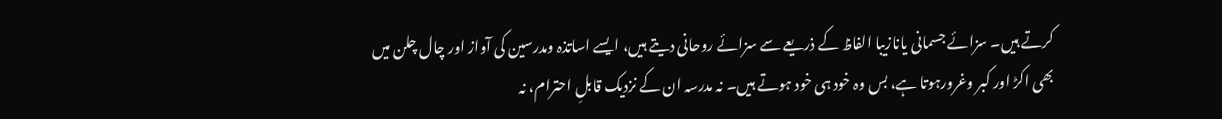کرتے ہیں۔ سزائے جسمانی یانازیبا الفاظ کے ذریعے سے سزائے روحانی دیتے ہیں، ایسے اساتذہ ومدرسین کی آواز اور چال چلن میں بھی اکڑ اور کبر وغرورہوتا ہے، بس وہ خود ہی خود ہوتے ہیں۔ نہ مدرسہ ان کے نزدیک قابلِ احترام، نہ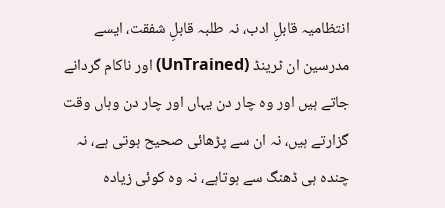انتظامیہ قابلِ ادب، نہ طلبہ قابلِ شفقت، ایسے مدرسین ان ٹرینڈ (UnTrained) اور ناکام گردانے جاتے ہیں اور وہ چار دن یہاں اور چار دن وہاں وقت گزارتے ہیں، نہ ان سے پڑھائی صحیح ہوتی ہے، نہ چندہ ہی ڈھنگ سے ہوتاہے، نہ وہ کوئی زیادہ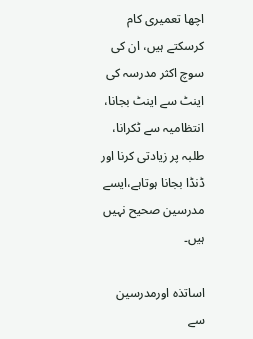اچھا تعمیری کام کرسکتے ہیں، ان کی سوچ اکثر مدرسہ کی اینٹ سے اینٹ بجانا، انتظامیہ سے ٹکرانا، طلبہ پر زیادتی کرنا اور ڈنڈا بجانا ہوتاہے،ایسے مدرسین صحیح نہیں ہیں۔

اساتذہ اورمدرسین سے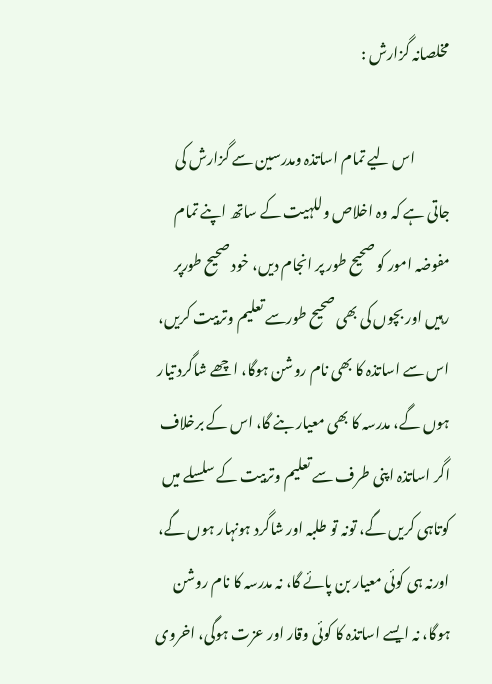مخلصانہ گزارش :

            اس لیے تمام اساتذہ ومدرسین سے گزارش کی جاتی ہے کہ وہ اخلاص وللہیت کے ساتھ اپنے تمام مفوضہ امور کو صحیح طور پر انجام دیں، خود صحیح طورپر رہیں اور بچوں کی بھی صحیح طورسے تعلیم وتربیت کریں، اس سے اساتذہ کا بھی نام روشن ہوگا، اچھے شاگرد تیار ہوں گے، مدرسہ کا بھی معیار بنے گا، اس کے برخلاف اگر اساتذہ اپنی طرف سے تعلیم وتربیت کے سلسلے میں کوتاہی کریں گے، تونہ تو طلبہ اور شاگرد ہونہار ہوں گے، اورنہ ہی کوئی معیار بن پائے گا، نہ مدرسہ کا نام روشن ہوگا، نہ ایسے اساتذہ کا کوئی وقار اور عزت ہوگی، اخروی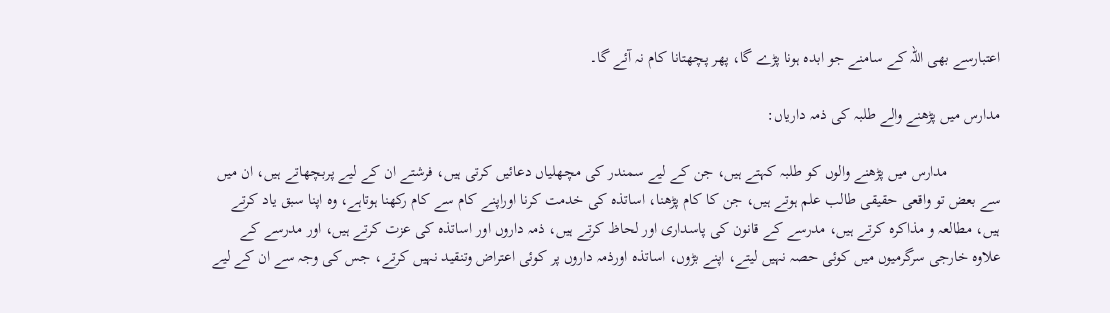اعتبارسے بھی اللہ کے سامنے جو ابدہ ہونا پڑے گا، پھر پچھتانا کام نہ آئے گا۔

مدارس میں پڑھنے والے طلبہ کی ذمہ داریاں:

             مدارس میں پڑھنے والوں کو طلبہ کہتے ہیں، جن کے لیے سمندر کی مچھلیاں دعائیں کرتی ہیں، فرشتے ان کے لیے پربچھاتے ہیں، ان میں سے بعض تو واقعی حقیقی طالب علم ہوتے ہیں، جن کا کام پڑھنا، اساتذہ کی خدمت کرنا اوراپنے کام سے کام رکھنا ہوتاہے، وہ اپنا سبق یاد کرتے ہیں، مطالعہ و مذاکرہ کرتے ہیں، مدرسے کے قانون کی پاسداری اور لحاظ کرتے ہیں، ذمہ داروں اور اساتذہ کی عزت کرتے ہیں، اور مدرسے کے علاوہ خارجی سرگرمیوں میں کوئی حصہ نہیں لیتے، اپنے بڑوں، اساتذہ اورذمہ داروں پر کوئی اعتراض وتنقید نہیں کرتے، جس کی وجہ سے ان کے لیے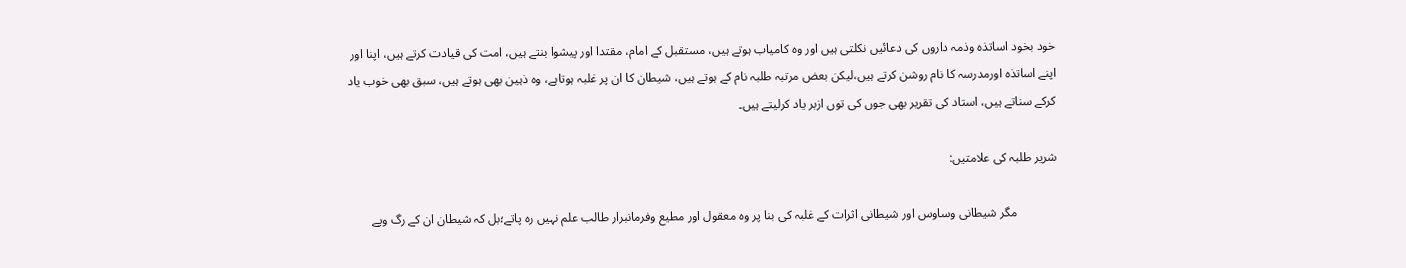خود بخود اساتذہ وذمہ داروں کی دعائیں نکلتی ہیں اور وہ کامیاب ہوتے ہیں، مستقبل کے امام، مقتدا اور پیشوا بنتے ہیں، امت کی قیادت کرتے ہیں، اپنا اور اپنے اساتذہ اورمدرسہ کا نام روشن کرتے ہیں،لیکن بعض مرتبہ طلبہ نام کے ہوتے ہیں، شیطان کا ان پر غلبہ ہوتاہے، وہ ذہین بھی ہوتے ہیں، سبق بھی خوب یاد کرکے سناتے ہیں، استاد کی تقریر بھی جوں کی توں ازبر یاد کرلیتے ہیں۔

شریر طلبہ کی علامتیں:

             مگر شیطانی وساوس اور شیطانی اثرات کے غلبہ کی بنا پر وہ معقول اور مطیع وفرمانبرار طالب علم نہیں رہ پاتے؛بل کہ شیطان ان کے رگ وپے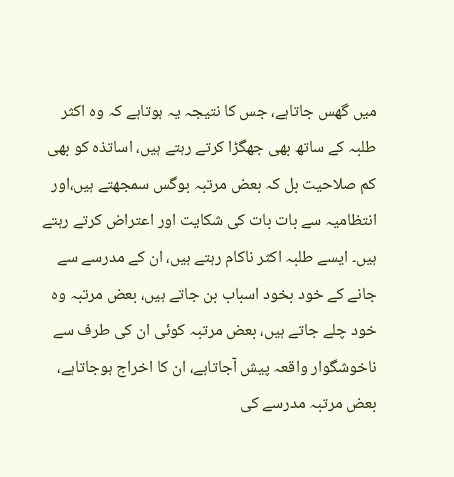میں گھس جاتاہے، جس کا نتیجہ یہ ہوتاہے کہ وہ اکثر طلبہ کے ساتھ بھی جھگڑا کرتے رہتے ہیں، اساتذہ کو بھی کم صلاحیت بل کہ بعض مرتبہ بوگس سمجھتے ہیں،اور انتظامیہ سے بات بات کی شکایت اور اعتراض کرتے رہتے ہیں۔ ایسے طلبہ اکثر ناکام رہتے ہیں، ان کے مدرسے سے جانے کے خود بخود اسباب بن جاتے ہیں، بعض مرتبہ وہ خود چلے جاتے ہیں، بعض مرتبہ کوئی ان کی طرف سے ناخوشگوار واقعہ پیش آجاتاہے، ان کا اخراج ہوجاتاہے، بعض مرتبہ مدرسے کی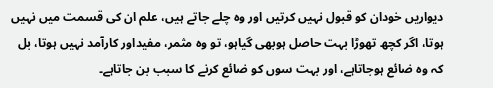دیواریں خودان کو قبول نہیں کرتیں اور وہ چلے جاتے ہیں، علم ان کی قسمت میں نہیں ہوتا، اگر کچھ تھوڑا بہت حاصل ہوبھی گیاہو، تو وہ مثمر، مفیداور کارآمد نہیں ہوتا، بل کہ وہ ضائع ہوجاتاہے، اور بہت سوں کو ضائع کرنے کا سبب بن جاتاہے۔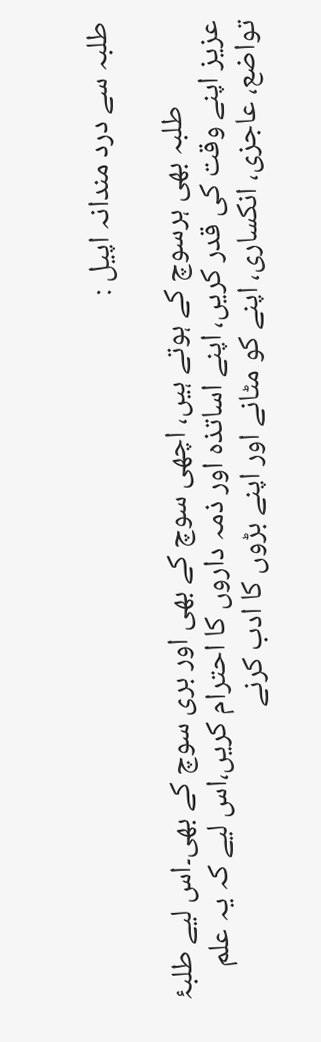طلبہ سے درد مندانہ اپیل :

             طلبہ بھی ہرسوچ کے ہوتے ہیں، اچھی سوچ کے بھی اور بری سوچ کے بھی۔اس لیے طلبۂ عزیز اپنے وقت کی قدر کریں، اپنے اساتذہ اور ذمہ داروں کا احترام کریں،اس لیے کہ یہ علم تواضع، عاجزی، انکساری، اپنے کو مٹانے اور اپنے بڑوں کا ادب کرنے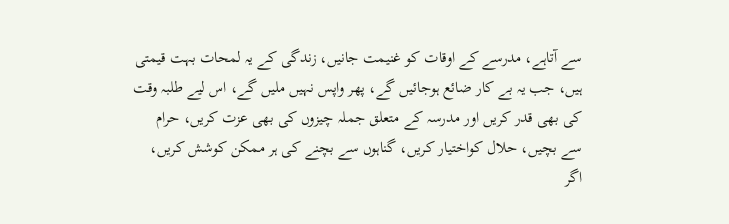سے آتاہے، مدرسے کے اوقات کو غنیمت جانیں، زندگی کے یہ لمحات بہت قیمتی ہیں، جب یہ بے کار ضائع ہوجائیں گے، پھر واپس نہیں ملیں گے، اس لیے طلبہ وقت کی بھی قدر کریں اور مدرسہ کے متعلق جملہ چیزوں کی بھی عزت کریں، حرام سے بچیں، حلال کواختیار کریں، گناہوں سے بچنے کی ہر ممکن کوشش کریں، اگر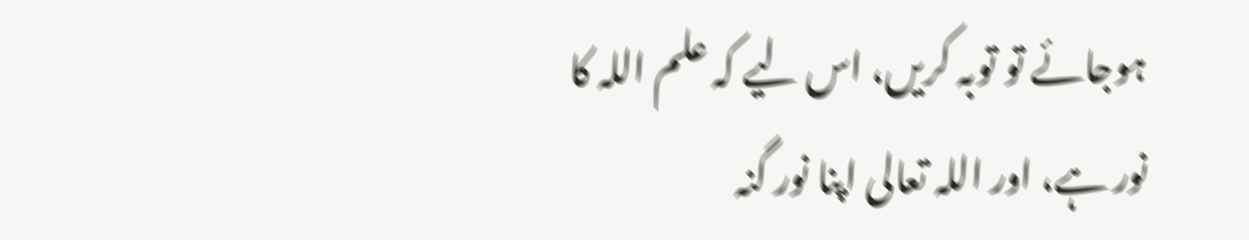ہوجائے تو توبہ کریں، اس لیے کہ علم اللہ کا نور ہے، اور اللہ تعالی اپنا نور گنہ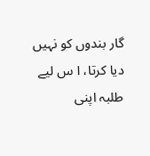گار بندوں کو نہیں دیا کرتا، ا س لیے طلبہ اپنی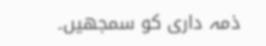ذمہ داری کو سمجھیں۔